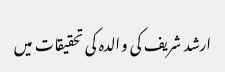ارشد شریف کی والدہ کی تحقیقات میں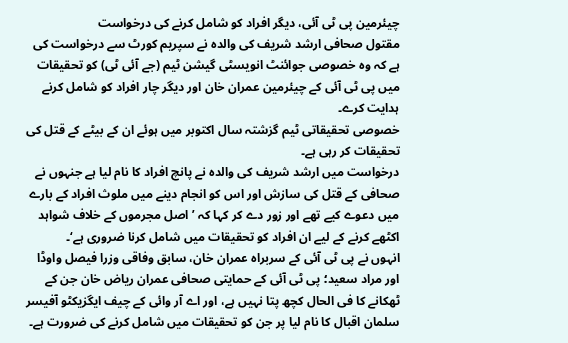چیئرمین پی ٹی آئی، دیگر افراد کو شامل کرنے کی درخواست
مقتول صحافی ارشد شریف کی والدہ نے سپریم کورٹ سے درخواست کی ہے کہ وہ خصوصی جوائنٹ انویسٹی گیشن ٹیم (جے آئی ٹی) کو تحقیقات میں پی ٹی آئی کے چیئرمین عمران خان اور دیگر چار افراد کو شامل کرنے ہدایت کرے۔
خصوصی تحقیقاتی ٹیم گزشتہ سال اکتوبر میں ہوئے ان کے بیٹے کے قتل کی تحقیقات کر رہی ہے۔
درخواست میں ارشد شریف کی والدہ نے پانچ افراد کا نام لیا ہے جنہوں نے صحافی کے قتل کی سازش اور اس کو انجام دینے میں ملوث افراد کے بارے میں دعوے کیے تھے اور زور دے کر کہا کہ ’اصل مجرموں کے خلاف شواہد اکٹھے کرنے کے لیے ان افراد کو تحقیقات میں شامل کرنا ضروری ہے‘۔
انہوں نے پی ٹی آئی کے سربراہ عمران خان، سابق وفاقی وزرا فیصل واوڈا اور مراد سعید؛ پی ٹی آئی کے حمایتی صحافی عمران ریاض خان جن کے ٹھکانے کا فی الحال کچھ پتا نہیں ہے، اور اے آر وائی کے چیف ایگزیکٹو آفیسر سلمان اقبال کا نام لیا پر جن کو تحقیقات میں شامل کرنے کی ضرورت ہے۔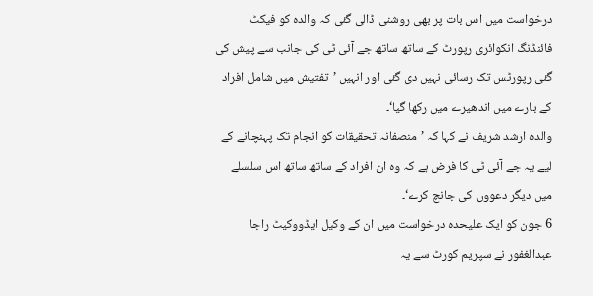درخواست میں اس بات پر بھی روشنی ڈالی گئی کہ والدہ کو فیکٹ فائنڈنگ انکوائری رپورٹ کے ساتھ ساتھ جے آئی ٹی کی جانب سے پیش کی گئی رپورٹس تک رسائی نہیں دی گئی اور انہیں ’تفتیش میں شامل افراد کے بارے میں اندھیرے میں رکھا گیا‘۔
والدہ ارشد شریف نے کہا کہ ’منصفانہ تحقیقات کو انجام تک پہنچانے کے لیے یہ جے آئی ٹی کا فرض ہے کہ وہ ان افراد کے ساتھ ساتھ اس سلسلے میں دیگر دعووں کی جانچ کرے‘۔
6 جون کو ایک علیحدہ درخواست میں ان کے وکیل ایڈووکیٹ راجا عبدالغفور نے سپریم کورٹ سے یہ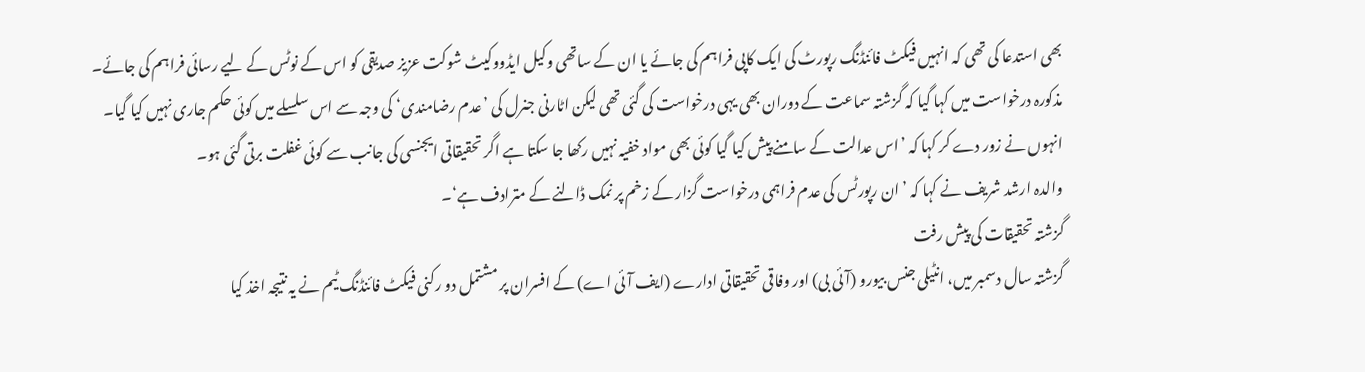بھی استدعا کی تھی کہ انہیں فیکٹ فائنڈنگ رپورٹ کی ایک کاپی فراہم کی جائے یا ان کے ساتھی وکیل ایڈووکیٹ شوکت عزیز صدیقی کو اس کے نوٹس کے لیے رسائی فراہم کی جائے۔
مذکورہ درخواست میں کہا گیا کہ گزشتہ سماعت کے دوران بھی یہی درخواست کی گئی تھی لیکن اٹارنی جنرل کی ’عدم رضامندی‘ کی وجہ سے اس سلسلے میں کوئی حکم جاری نہیں کیا گیا۔
انہوں نے زور دے کر کہا کہ ’اس عدالت کے سامنے پیش کیا گیا کوئی بھی مواد خفیہ نہیں رکھا جا سکتا ہے اگر تحقیقاتی ایجنسی کی جانب سے کوئی غفلت برتی گئی ہو۔
والدہ ارشد شریف نے کہا کہ ’ان رپورٹس کی عدم فراہمی درخواست گزار کے زخم پر نمک ڈالنے کے مترادف ہے‘۔
گزشتہ تحقیقات کی پیش رفت
گزشتہ سال دسمبر میں، انٹیلی جنس بیورو (آئی بی) اور وفاقی تحقیقاتی ادارے (ایف آئی اے) کے افسران پر مشتمل دو رکنی فیکٹ فائنڈنگ ٹیم نے یہ نتیجہ اخذ کیا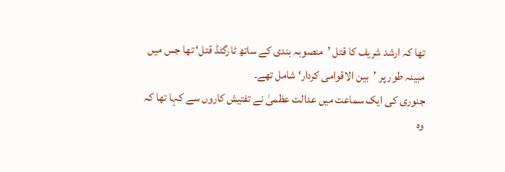تھا کہ ارشد شریف کا قتل ’منصوبہ بندی کے ساتھ ٹارگٹڈ قتل‘ تھا جس میں مبینہ طور پر ’بین الاقوامی کردار‘ شامل تھے۔
جنوری کی ایک سماعت میں عدالت عظمیٰ نے تفتیش کاروں سے کہا تھا کہ وہ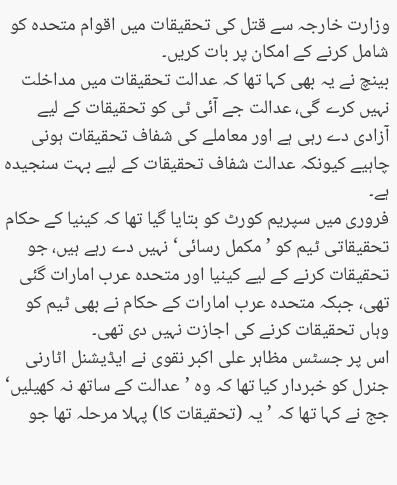وزارت خارجہ سے قتل کی تحقیقات میں اقوام متحدہ کو شامل کرنے کے امکان پر بات کریں۔
بینچ نے یہ بھی کہا تھا کہ عدالت تحقیقات میں مداخلت نہیں کرے گی، عدالت جے آئی ٹی کو تحقیقات کے لیے آزادی دے رہی ہے اور معاملے کی شفاف تحقیقات ہونی چاہیے کیونکہ عدالت شفاف تحقیقات کے لیے بہت سنجیدہ ہے۔
فروری میں سپریم کورٹ کو بتایا گیا تھا کہ کینیا کے حکام تحقیقاتی ٹیم کو ’مکمل رسائی‘ نہیں دے رہے ہیں، جو تحقیقات کرنے کے لیے کینیا اور متحدہ عرب امارات گئی تھی، جبکہ متحدہ عرب امارات کے حکام نے بھی ٹیم کو وہاں تحقیقات کرنے کی اجازت نہیں دی تھی۔
اس پر جسٹس مظاہر علی اکبر نقوی نے ایڈیشنل اٹارنی جنرل کو خبردار کیا تھا کہ وہ ’عدالت کے ساتھ نہ کھیلیں‘ جج نے کہا تھا کہ ’یہ (تحقیقات کا) پہلا مرحلہ تھا جو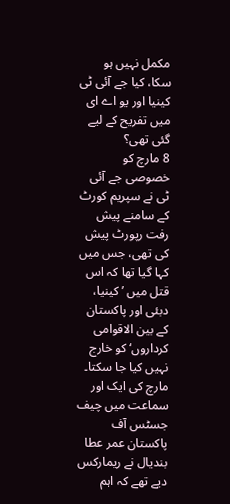مکمل نہیں ہو سکا، کیا جے آئی ٹی کینیا اور یو اے ای میں تفریح کے لیے گئی تھی؟
8 مارچ کو خصوصی جے آئی ٹی نے سپریم کورٹ کے سامنے پیش رفت رپورٹ پیش کی تھی، جس میں کہا گیا تھا کہ اس قتل میں ’کینیا، دبئی اور پاکستان کے بین الاقوامی کرداروں‘ کو خارج نہیں کیا جا سکتا۔
مارچ کی ایک اور سماعت میں چیف جسٹس آف پاکستان عمر عطا بندیال نے ریمارکس دیے تھے کہ اہم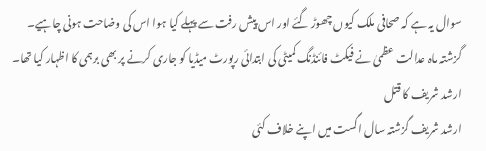سوال یہ ہے کہ صحافی ملک کیوں چھوڑ گئے اور اس پیش رفت سے پہلے کیا ہوا اس کی وضاحت ہونی چاہیے۔
گزشتہ ماہ عدالت عظمیٰ نے فیکٹ فائنڈنگ کمیٹی کی ابتدائی رپورٹ میڈیا کو جاری کرنے پر بھی برہمی کا اظہار کیا تھا۔
ارشد شریف کا قتل
ارشد شریف گزشتہ سال اگست میں اپنے خلاف کئی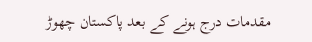مقدمات درج ہونے کے بعد پاکستان چھوڑ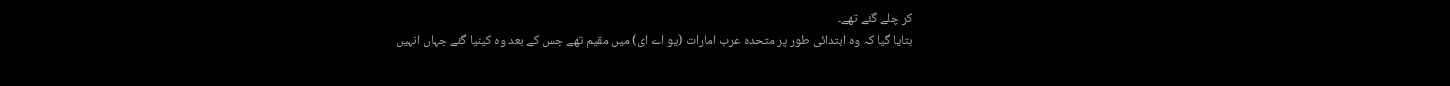کر چلے گئے تھے۔
بتایا گیا کہ وہ ابتدائی طور پر متحدہ عرب امارات (یو اے ای) میں مقیم تھے جس کے بعد وہ کینیا گئے جہاں انہیں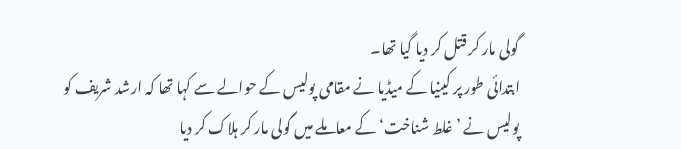گولی مار کر قتل کر دیا گیا تھا۔
ابتدائی طور پر کینیا کے میڈیا نے مقامی پولیس کے حوالے سے کہا تھا کہ ارشد شریف کو پولیس نے ’غلط شناخت‘ کے معاملے میں گولی مار کر ہلاک کر دیا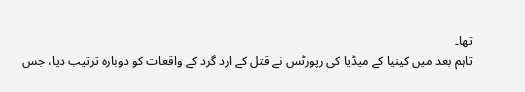تھا۔
تاہم بعد میں کینیا کے میڈیا کی رپورٹس نے قتل کے ارد گرد کے واقعات کو دوبارہ ترتیب دیا، جس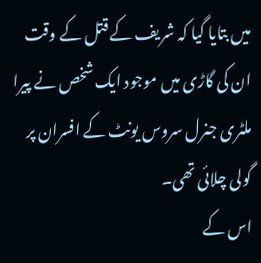میں بتایا گیا کہ شریف کے قتل کے وقت ان کی گاڑی میں موجود ایک شخص نے پیرا ملٹری جنرل سروس یونٹ کے افسران پر گولی چلائی تھی۔
اس کے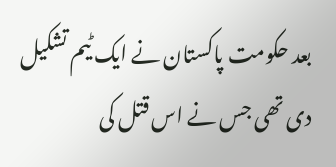بعد حکومت پاکستان نے ایک ٹیم تشکیل دی تھی جس نے اس قتل کی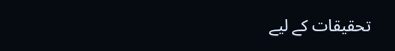تحقیقات کے لیے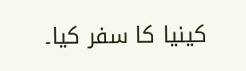کینیا کا سفر کیا۔